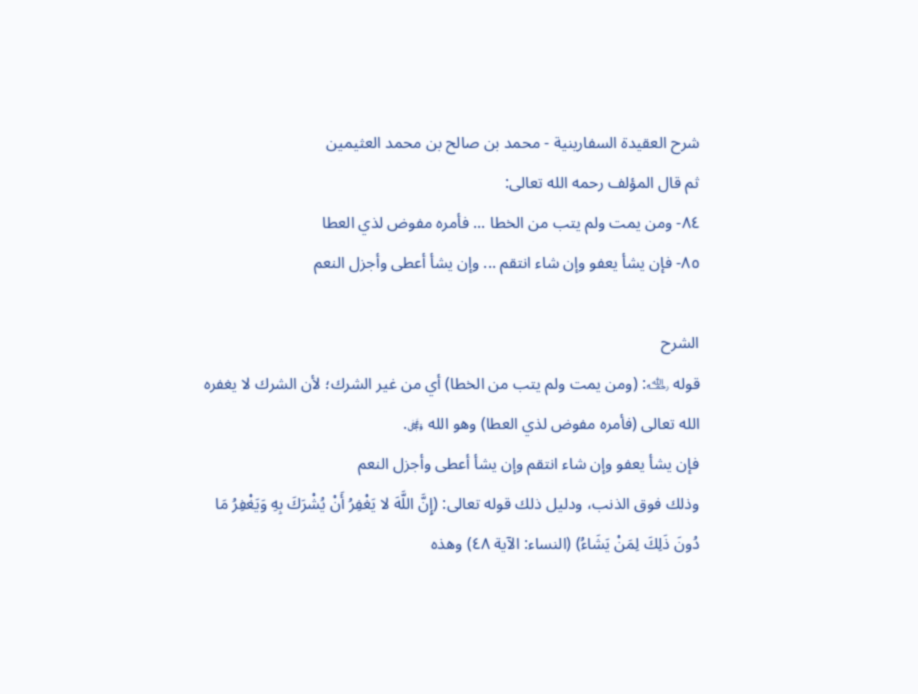شرح العقيدة السفارينية - محمد بن صالح بن محمد العثيمين
ثم قال المؤلف رحمه الله تعالى:
٨٤- ومن يمت ولم يتب من الخطا ... فأمره مفوض لذي العطا
٨٥- فإن يشأ يعفو وإن شاء انتقم ... وإن يشأ أعطى وأجزل النعم

الشرح
قوله ﵀: (ومن يمت ولم يتب من الخطا) أي من غير الشرك؛ لأن الشرك لا يغفره الله تعالى (فأمره مفوض لذي العطا) وهو الله ﷿.
فإن يشأ يعفو وإن شاء انتقم وإن يشأ أعطى وأجزل النعم
وذلك فوق الذنب، ودليل ذلك قوله تعالى: (إِنَّ اللَّهَ لا يَغْفِرُ أَنْ يُشْرَكَ بِهِ وَيَغْفِرُ مَا دُونَ ذَلِكَ لِمَنْ يَشَاءُ) (النساء: الآية ٤٨) وهذه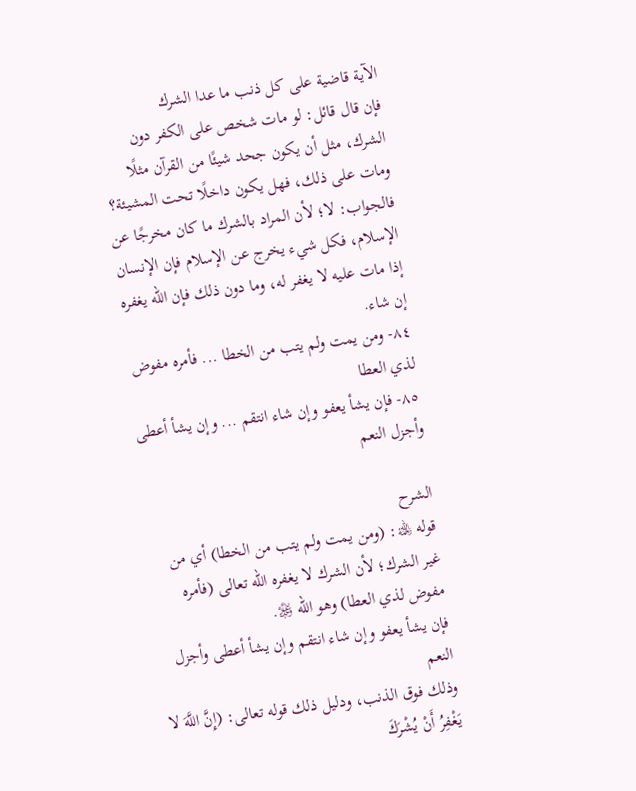الآية قاضية على كل ذنب ما عدا الشرك
فإن قال قائل: لو مات شخص على الكفر دون الشرك، مثل أن يكون جحد شيئًا من القرآن مثلًا ومات على ذلك، فهل يكون داخلًا تحت المشيئة؟
فالجواب: لا؛ لأن المراد بالشرك ما كان مخرجًا عن الإسلام، فكل شيء يخرج عن الإسلام فإن الإنسان إذا مات عليه لا يغفر له، وما دون ذلك فإن الله يغفره إن شاء.
٨٤- ومن يمت ولم يتب من الخطا ... فأمره مفوض لذي العطا
٨٥- فإن يشأ يعفو وإن شاء انتقم ... وإن يشأ أعطى وأجزل النعم

الشرح
قوله ﵀: (ومن يمت ولم يتب من الخطا) أي من غير الشرك؛ لأن الشرك لا يغفره الله تعالى (فأمره مفوض لذي العطا) وهو الله ﷿.
فإن يشأ يعفو وإن شاء انتقم وإن يشأ أعطى وأجزل النعم
وذلك فوق الذنب، ودليل ذلك قوله تعالى: (إِنَّ اللَّهَ لا يَغْفِرُ أَنْ يُشْرَكَ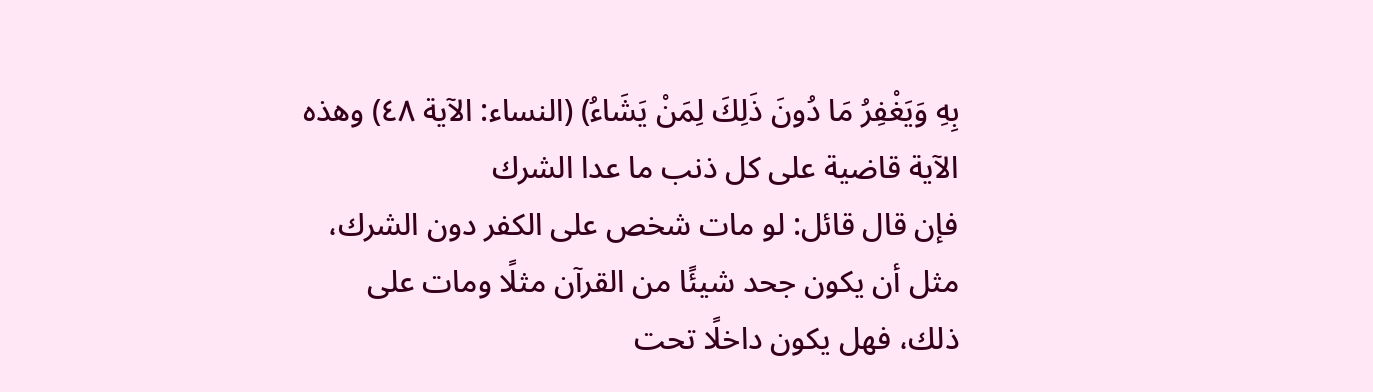بِهِ وَيَغْفِرُ مَا دُونَ ذَلِكَ لِمَنْ يَشَاءُ) (النساء: الآية ٤٨) وهذه الآية قاضية على كل ذنب ما عدا الشرك
فإن قال قائل: لو مات شخص على الكفر دون الشرك، مثل أن يكون جحد شيئًا من القرآن مثلًا ومات على ذلك، فهل يكون داخلًا تحت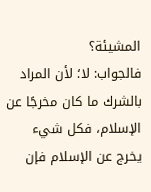المشيئة؟
فالجواب: لا؛ لأن المراد بالشرك ما كان مخرجًا عن الإسلام، فكل شيء يخرج عن الإسلام فإن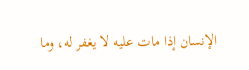الإنسان إذا مات عليه لا يغفر له، وما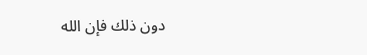دون ذلك فإن الله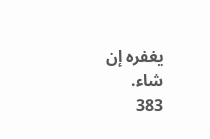يغفره إن شاء.
383